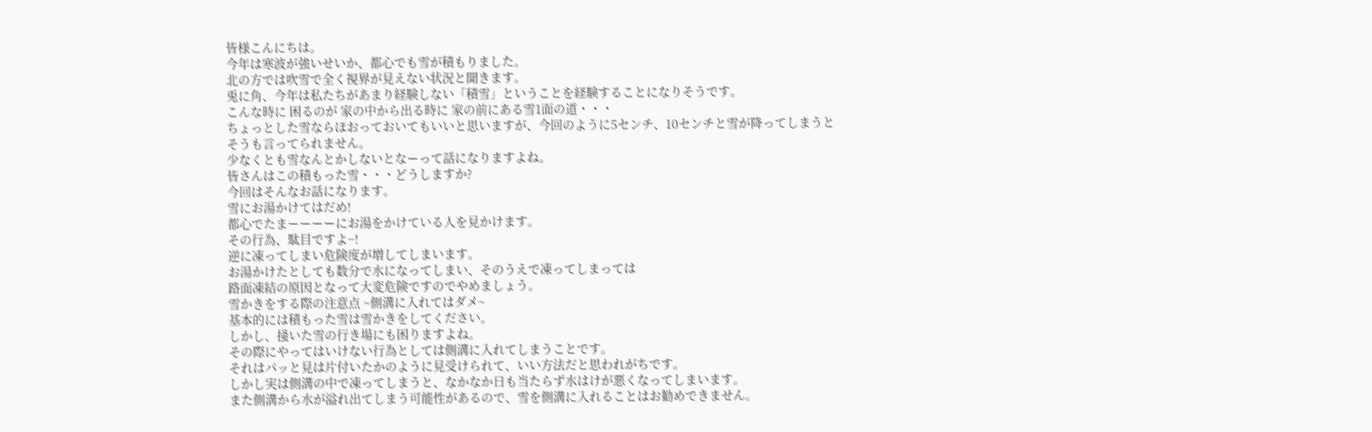皆様こんにちは。
今年は寒波が強いせいか、都心でも雪が積もりました。
北の方では吹雪で全く視界が見えない状況と聞きます。
兎に角、今年は私たちがあまり経験しない「積雪」ということを経験することになりそうです。
こんな時に 困るのが 家の中から出る時に 家の前にある雪1面の道・・・
ちょっとした雪ならほおっておいてもいいと思いますが、今回のように5センチ、10センチと雪が降ってしまうと
そうも言ってられません。
少なくとも雪なんとかしないとなーって話になりますよね。
皆さんはこの積もった雪・・・どうしますか?
今回はそんなお話になります。
雪にお湯かけてはだめ!
都心でたまーーーーにお湯をかけている人を見かけます。
その行為、駄目ですよ−!
逆に凍ってしまい危険度が増してしまいます。
お湯かけたとしても数分で水になってしまい、そのうえで凍ってしまっては
路面凍結の原因となって大変危険ですのでやめましょう。
雪かきをする際の注意点 ~側溝に入れてはダメ~
基本的には積もった雪は雪かきをしてください。
しかし、掻いた雪の行き場にも困りますよね。
その際にやってはいけない行為としては側溝に入れてしまうことです。
それはパッと見は片付いたかのように見受けられて、いい方法だと思われがちです。
しかし実は側溝の中で凍ってしまうと、なかなか日も当たらず水はけが悪くなってしまいます。
また側溝から水が溢れ出てしまう可能性があるので、雪を側溝に入れることはお勧めできません。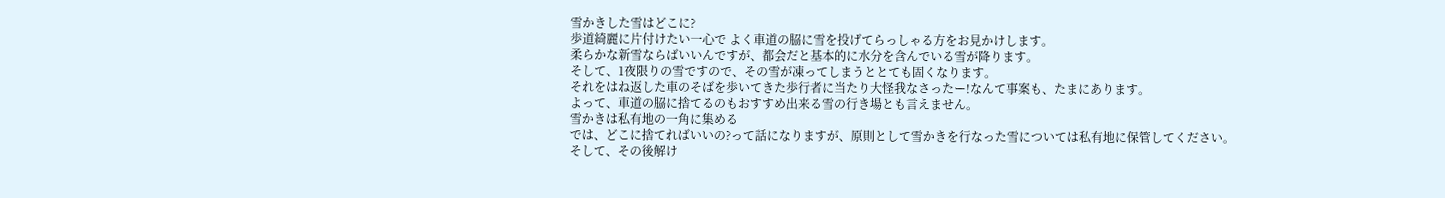雪かきした雪はどこに?
歩道綺麗に片付けたい一心で よく車道の𦚰に雪を投げてらっしゃる方をお見かけします。
柔らかな新雪ならばいいんですが、都会だと基本的に水分を含んでいる雪が降ります。
そして、1夜限りの雪ですので、その雪が凍ってしまうととても固くなります。
それをはね返した車のそばを歩いてきた歩行者に当たり大怪我なさったー!なんて事案も、たまにあります。
よって、車道の𦚰に捨てるのもおすすめ出来る雪の行き場とも言えません。
雪かきは私有地の一角に集める
では、どこに捨てればいいの?って話になりますが、原則として雪かきを行なった雪については私有地に保管してください。
そして、その後解け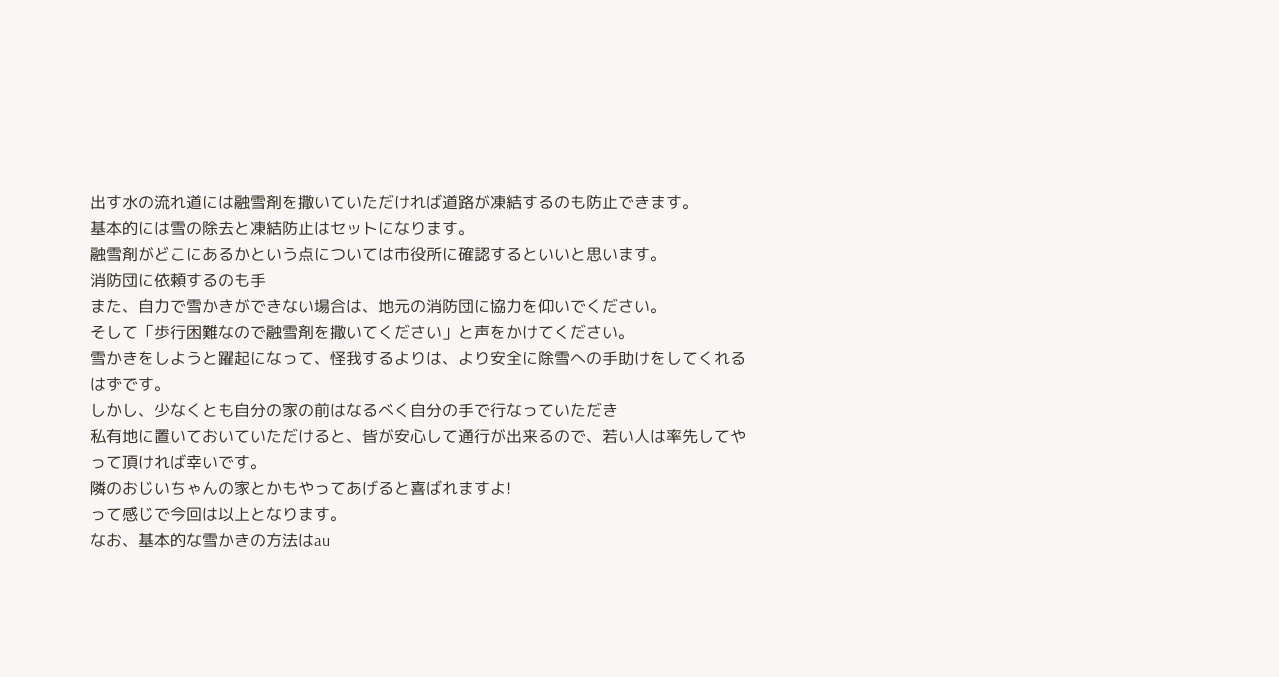出す水の流れ道には融雪剤を撒いていただければ道路が凍結するのも防止できます。
基本的には雪の除去と凍結防止はセットになります。
融雪剤がどこにあるかという点については市役所に確認するといいと思います。
消防団に依頼するのも手
また、自力で雪かきができない場合は、地元の消防団に協力を仰いでください。
そして「歩行困難なので融雪剤を撒いてください」と声をかけてください。
雪かきをしようと躍起になって、怪我するよりは、より安全に除雪への手助けをしてくれるはずです。
しかし、少なくとも自分の家の前はなるべく自分の手で行なっていただき
私有地に置いておいていただけると、皆が安心して通行が出来るので、若い人は率先してやって頂ければ幸いです。
隣のおじいちゃんの家とかもやってあげると喜ばれますよ!
って感じで今回は以上となります。
なお、基本的な雪かきの方法はau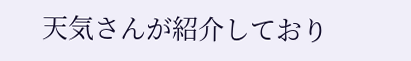天気さんが紹介しており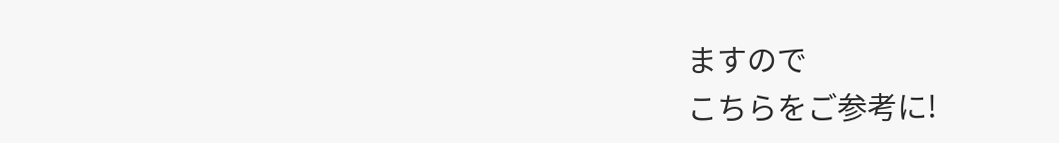ますので
こちらをご参考に!